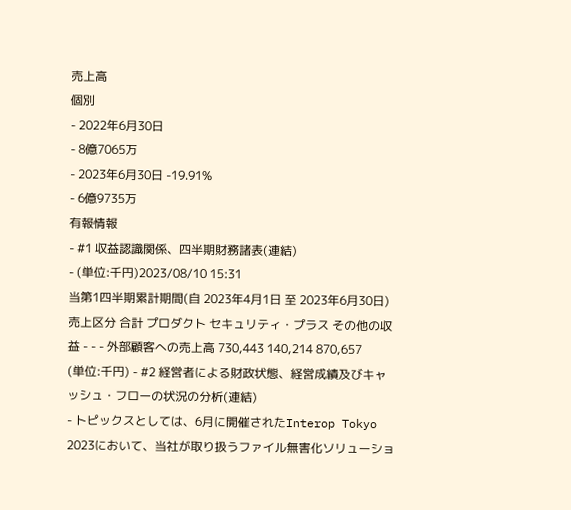売上高
個別
- 2022年6月30日
- 8億7065万
- 2023年6月30日 -19.91%
- 6億9735万
有報情報
- #1 収益認識関係、四半期財務諸表(連結)
- (単位:千円)2023/08/10 15:31
当第1四半期累計期間(自 2023年4月1日 至 2023年6月30日)売上区分 合計 プロダクト セキュリティ・プラス その他の収益 - - - 外部顧客への売上高 730,443 140,214 870,657
(単位:千円) - #2 経営者による財政状態、経営成績及びキャッシュ・フローの状況の分析(連結)
- トピックスとしては、6月に開催されたInterop Tokyo 2023において、当社が取り扱うファイル無害化ソリューショ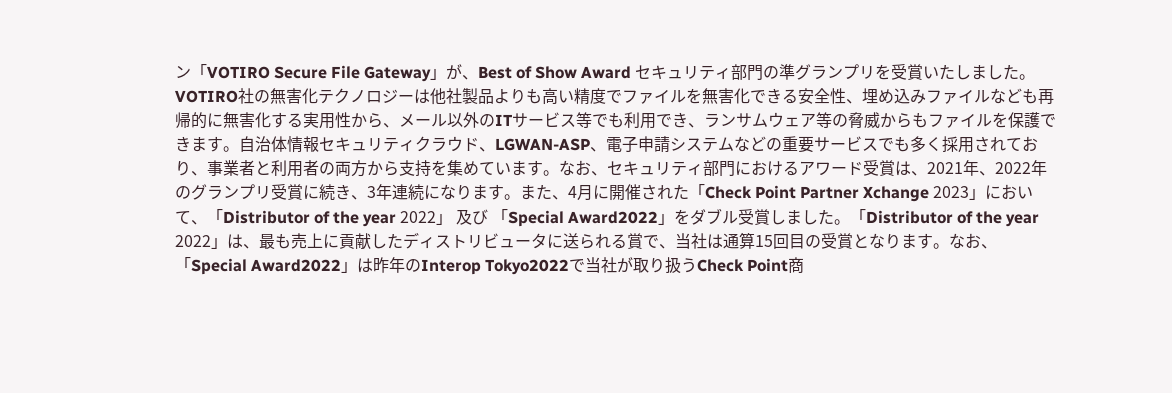ン「VOTIRO Secure File Gateway」が、Best of Show Award セキュリティ部門の準グランプリを受賞いたしました。VOTIRO社の無害化テクノロジーは他社製品よりも高い精度でファイルを無害化できる安全性、埋め込みファイルなども再帰的に無害化する実用性から、メール以外のITサービス等でも利用でき、ランサムウェア等の脅威からもファイルを保護できます。自治体情報セキュリティクラウド、LGWAN-ASP、電子申請システムなどの重要サービスでも多く採用されており、事業者と利用者の両方から支持を集めています。なお、セキュリティ部門におけるアワード受賞は、2021年、2022年のグランプリ受賞に続き、3年連続になります。また、4月に開催された「Check Point Partner Xchange 2023」において、「Distributor of the year 2022」 及び 「Special Award2022」をダブル受賞しました。「Distributor of the year 2022」は、最も売上に貢献したディストリビュータに送られる賞で、当社は通算15回目の受賞となります。なお、「Special Award2022」は昨年のInterop Tokyo2022で当社が取り扱うCheck Point商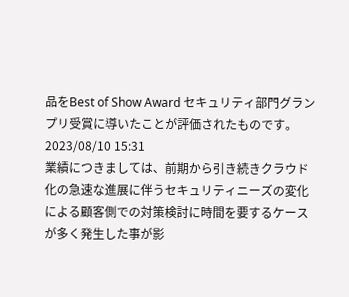品をBest of Show Award セキュリティ部門グランプリ受賞に導いたことが評価されたものです。2023/08/10 15:31
業績につきましては、前期から引き続きクラウド化の急速な進展に伴うセキュリティニーズの変化による顧客側での対策検討に時間を要するケースが多く発生した事が影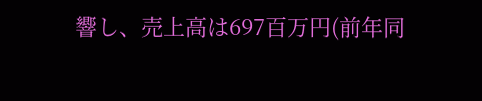響し、売上高は697百万円(前年同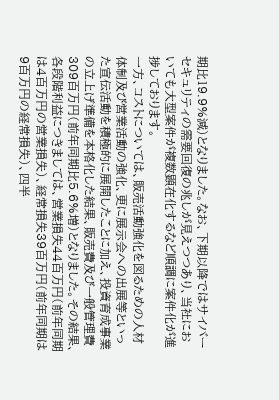期比19.9%減)となりました。なお、下期以降ではサイバーセキュリティの需要回復の兆しが見えつつあり、当社においても大型案件が複数顕在化するなど順調に案件化が進捗しております。
一方、コストについては、販売活動強化を図るための人材体制及び営業活動の強化、更に展示会への出展等といった宣伝活動を積極的に展開したことに加え、投資育成事業の立上げ準備を本格化した結果、販売費及び一般管理費309百万円(前年同期比5.6%増)となりました。その結果、各段階利益につきましては、営業損失44百万円(前年同期は4百万円の営業損失)、経常損失39百万円(前年同期は9百万円の経常損失)、四半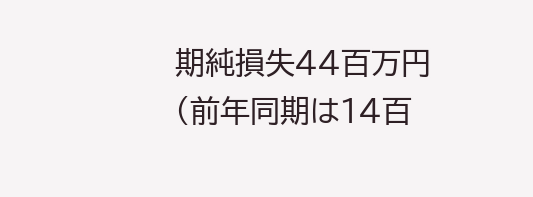期純損失44百万円(前年同期は14百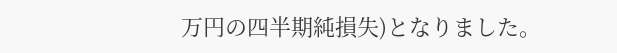万円の四半期純損失)となりました。